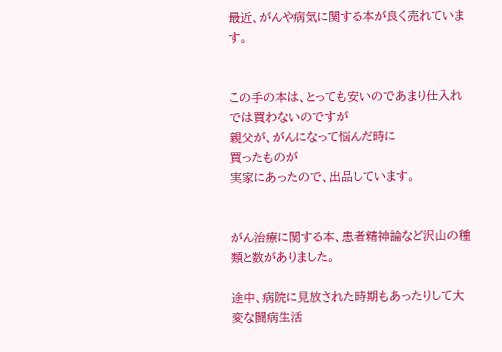最近、がんや病気に関する本が良く売れています。


この手の本は、とっても安いのであまり仕入れでは買わないのですが
親父が、がんになって悩んだ時に
買ったものが
実家にあったので、出品しています。


がん治療に関する本、患者精神論など沢山の種類と数がありました。

途中、病院に見放された時期もあったりして大変な闘病生活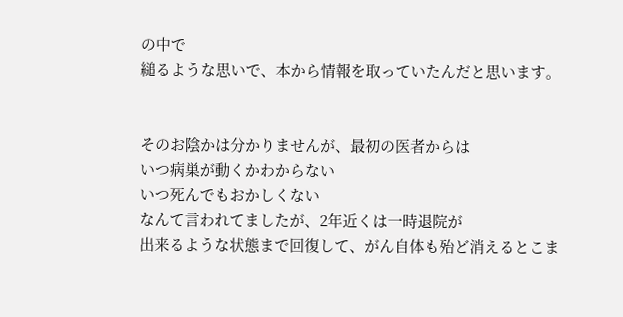の中で
縋るような思いで、本から情報を取っていたんだと思います。


そのお陰かは分かりませんが、最初の医者からは
いつ病巣が動くかわからない
いつ死んでもおかしくない
なんて言われてましたが、2年近くは一時退院が
出来るような状態まで回復して、がん自体も殆ど消えるとこま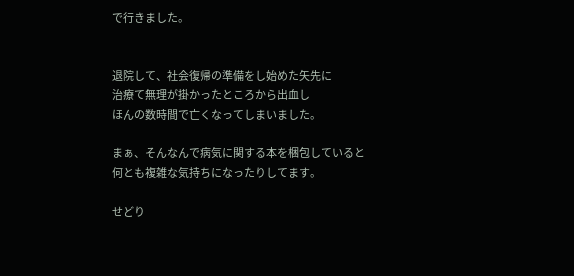で行きました。


退院して、社会復帰の準備をし始めた矢先に
治療て無理が掛かったところから出血し
ほんの数時間で亡くなってしまいました。

まぁ、そんなんで病気に関する本を梱包していると
何とも複雑な気持ちになったりしてます。

せどり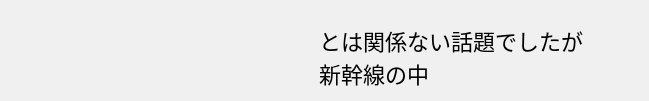とは関係ない話題でしたが
新幹線の中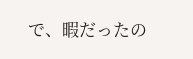で、暇だったの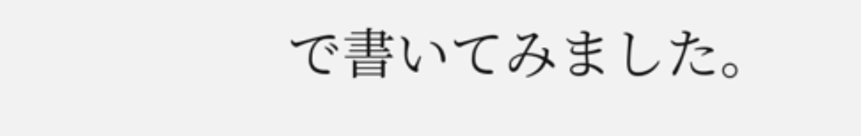で書いてみました。